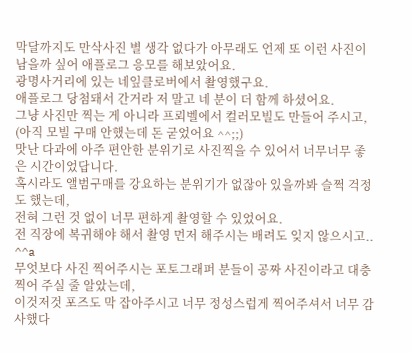막달까지도 만삭사진 별 생각 없다가 아무래도 언제 또 이런 사진이 남을까 싶어 애플로그 응모를 해보았어요.
광명사거리에 있는 네잎클로버에서 촬영했구요.
애플로그 당첨돼서 간거라 저 말고 네 분이 더 함께 하셨어요.
그냥 사진만 찍는 게 아니라 프뢰벨에서 컬러모빌도 만들어 주시고, (아직 모빌 구매 안했는데 돈 굳었어요 ^^;;)
맛난 다과에 아주 편안한 분위기로 사진찍을 수 있어서 너무너무 좋은 시간이었답니다.
혹시라도 앨범구매를 강요하는 분위기가 없잖아 있을까봐 슬쩍 걱정도 했는데,
전혀 그런 것 없이 너무 편하게 촬영할 수 있었어요.
전 직장에 복귀해야 해서 촬영 먼저 해주시는 배려도 잊지 않으시고.. ^^a
무엇보다 사진 찍어주시는 포토그래퍼 분들이 공짜 사진이라고 대충 찍어 주실 줄 알았는데,
이것저것 포즈도 막 잡아주시고 너무 정성스럽게 찍어주셔서 너무 감사했다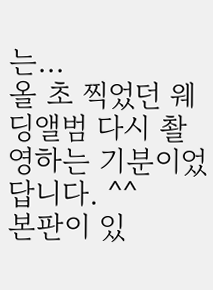는...
올 초 찍었던 웨딩앨범 다시 촬영하는 기분이었답니다. ^^
본판이 있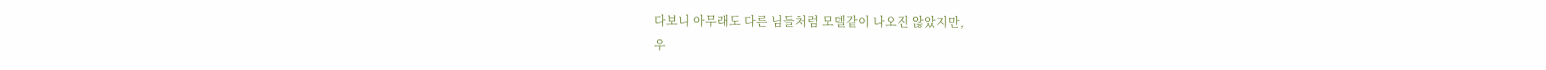다보니 아무래도 다른 님들처럼 모델같이 나오진 않았지만,
우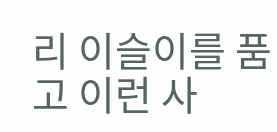리 이슬이를 품고 이런 사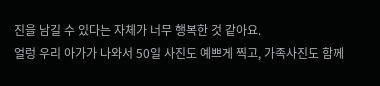진을 남길 수 있다는 자체가 너무 행복한 것 같아요.
얼렁 우리 아가가 나와서 50일 사진도 예쁘게 찍고, 가족사진도 함께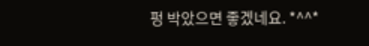펑 박았으면 좋겠네요. *^^*